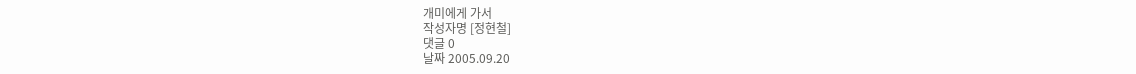개미에게 가서
작성자명 [정현철]
댓글 0
날짜 2005.09.20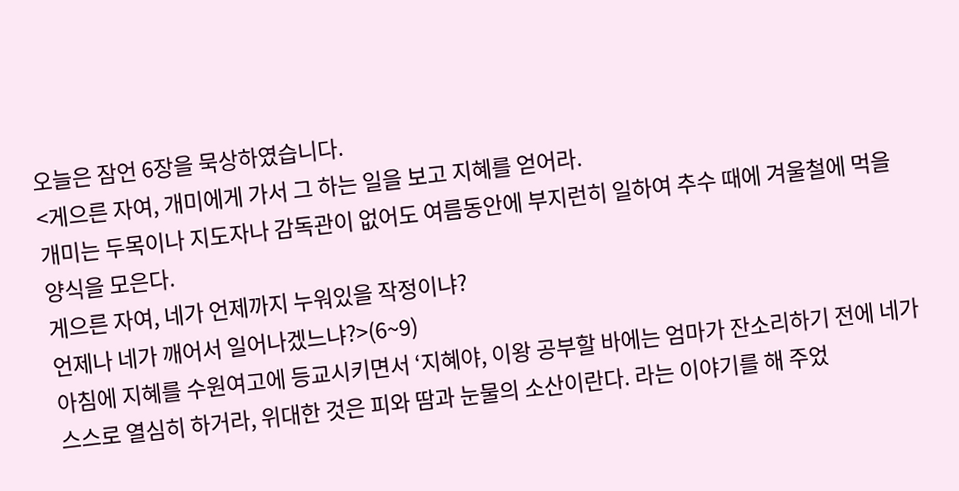오늘은 잠언 6장을 묵상하였습니다.
<게으른 자여, 개미에게 가서 그 하는 일을 보고 지혜를 얻어라.
개미는 두목이나 지도자나 감독관이 없어도 여름동안에 부지런히 일하여 추수 때에 겨울철에 먹을 양식을 모은다.
게으른 자여, 네가 언제까지 누워있을 작정이냐?
언제나 네가 깨어서 일어나겠느냐?>(6~9)
아침에 지혜를 수원여고에 등교시키면서 ‘지혜야, 이왕 공부할 바에는 엄마가 잔소리하기 전에 네가 스스로 열심히 하거라, 위대한 것은 피와 땀과 눈물의 소산이란다. 라는 이야기를 해 주었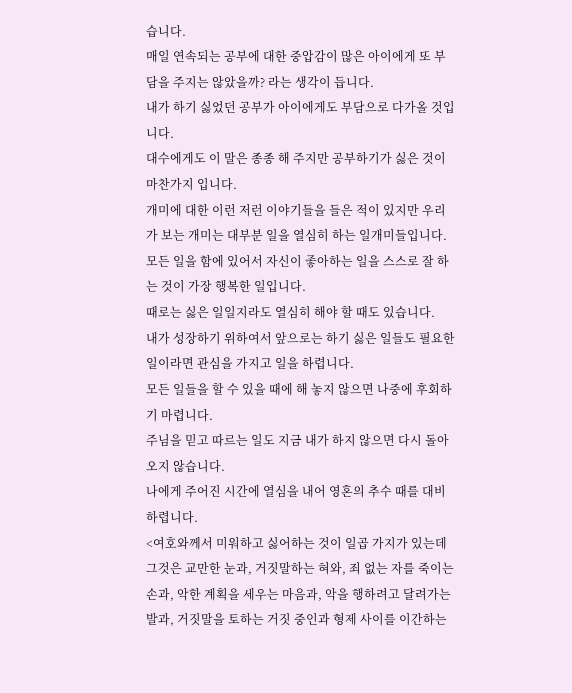습니다.
매일 연속되는 공부에 대한 중압감이 많은 아이에게 또 부담을 주지는 않았을까? 라는 생각이 듭니다.
내가 하기 싫었던 공부가 아이에게도 부담으로 다가올 것입니다.
대수에게도 이 말은 종종 해 주지만 공부하기가 싫은 것이 마찬가지 입니다.
개미에 대한 이런 저런 이야기들을 들은 적이 있지만 우리가 보는 개미는 대부분 일을 열심히 하는 일개미들입니다.
모든 일을 함에 있어서 자신이 좋아하는 일을 스스로 잘 하는 것이 가장 행복한 일입니다.
때로는 싫은 일일지라도 열심히 해야 할 때도 있습니다.
내가 성장하기 위하여서 앞으로는 하기 싫은 일들도 필요한 일이라면 관심을 가지고 일을 하렵니다.
모든 일들을 할 수 있을 때에 해 놓지 않으면 나중에 후회하기 마렵니다.
주님을 믿고 따르는 일도 지금 내가 하지 않으면 다시 돌아오지 않습니다.
나에게 주어진 시간에 열심을 내어 영혼의 추수 때를 대비하렵니다.
<여호와께서 미워하고 싫어하는 것이 일곱 가지가 있는데 그것은 교만한 눈과, 거짓말하는 혀와, 죄 없는 자를 죽이는 손과, 악한 계획을 세우는 마음과, 악을 행하려고 달려가는 발과, 거짓말을 토하는 거짓 중인과 형제 사이를 이간하는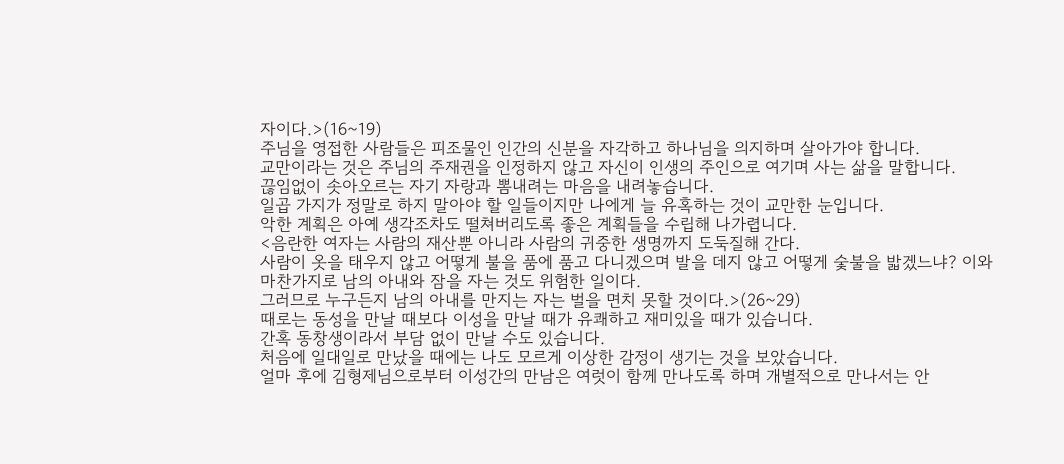자이다.>(16~19)
주님을 영접한 사람들은 피조물인 인간의 신분을 자각하고 하나님을 의지하며 살아가야 합니다.
교만이라는 것은 주님의 주재권을 인정하지 않고 자신이 인생의 주인으로 여기며 사는 삶을 말합니다.
끊임없이 솟아오르는 자기 자랑과 뽐내려는 마음을 내려놓습니다.
일곱 가지가 정말로 하지 말아야 할 일들이지만 나에게 늘 유혹하는 것이 교만한 눈입니다.
악한 계획은 아예 생각조차도 떨쳐버리도록 좋은 계획들을 수립해 나가렵니다.
<음란한 여자는 사람의 재산뿐 아니라 사람의 귀중한 생명까지 도둑질해 간다.
사람이 옷을 태우지 않고 어떻게 불을 품에 품고 다니겠으며 발을 데지 않고 어떻게 숯불을 밟겠느냐? 이와 마찬가지로 남의 아내와 잠을 자는 것도 위험한 일이다.
그러므로 누구든지 남의 아내를 만지는 자는 벌을 면치 못할 것이다.>(26~29)
때로는 동성을 만날 때보다 이성을 만날 때가 유쾌하고 재미있을 때가 있습니다.
간혹 동창생이라서 부담 없이 만날 수도 있습니다.
처음에 일대일로 만났을 때에는 나도 모르게 이상한 감정이 생기는 것을 보았습니다.
얼마 후에 김형제님으로부터 이성간의 만남은 여럿이 함께 만나도록 하며 개별적으로 만나서는 안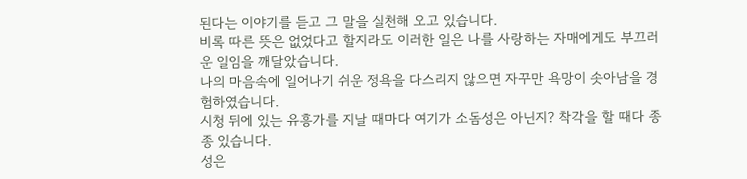된다는 이야기를 듣고 그 말을 실천해 오고 있습니다.
비록 따른 뜻은 없었다고 할지라도 이러한 일은 나를 사랑하는 자매에게도 부끄러운 일임을 깨달았습니다.
나의 마음속에 일어나기 쉬운 정욕을 다스리지 않으면 자꾸만 욕망이 솟아남을 경험하였습니다.
시청 뒤에 있는 유흥가를 지날 때마다 여기가 소돔성은 아닌지? 착각을 할 때다 종종 있습니다.
성은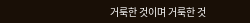거룩한 것이며 거룩한 것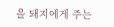을 돼지에게 주는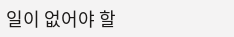일이 없어야 할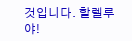것입니다. 할렐루야!